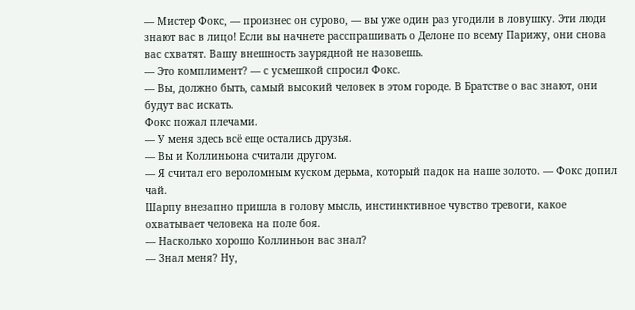— Мистер Фокс, — произнес он сурово, — вы уже один раз угодили в ловушку. Эти люди знают вас в лицо! Если вы начнете расспрашивать о Делоне по всему Парижу, они снова вас схватят. Вашу внешность заурядной не назовешь.
— Это комплимент? — с усмешкой спросил Фокс.
— Вы, должно быть, самый высокий человек в этом городе. В Братстве о вас знают, они будут вас искать.
Фокс пожал плечами.
— У меня здесь всё еще остались друзья.
— Вы и Коллиньона считали другом.
— Я считал его вероломным куском дерьма, который падок на наше золото. — Фокс допил чай.
Шарпу внезапно пришла в голову мысль, инстинктивное чувство тревоги, какое охватывает человека на поле боя.
— Насколько хорошо Коллиньон вас знал?
— Знал меня? Ну,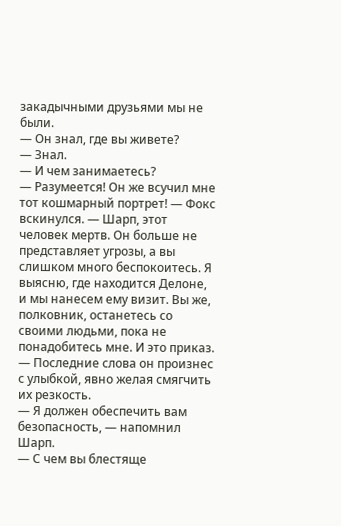закадычными друзьями мы не были.
— Он знал, где вы живете?
— Знал.
— И чем занимаетесь?
— Разумеется! Он же всучил мне тот кошмарный портрет! — Фокс вскинулся. — Шарп, этот человек мертв. Он больше не представляет угрозы, а вы слишком много беспокоитесь. Я выясню, где находится Делоне, и мы нанесем ему визит. Вы же, полковник, останетесь со своими людьми, пока не понадобитесь мне. И это приказ. — Последние слова он произнес с улыбкой, явно желая смягчить их резкость.
— Я должен обеспечить вам безопасность, — напомнил Шарп.
— С чем вы блестяще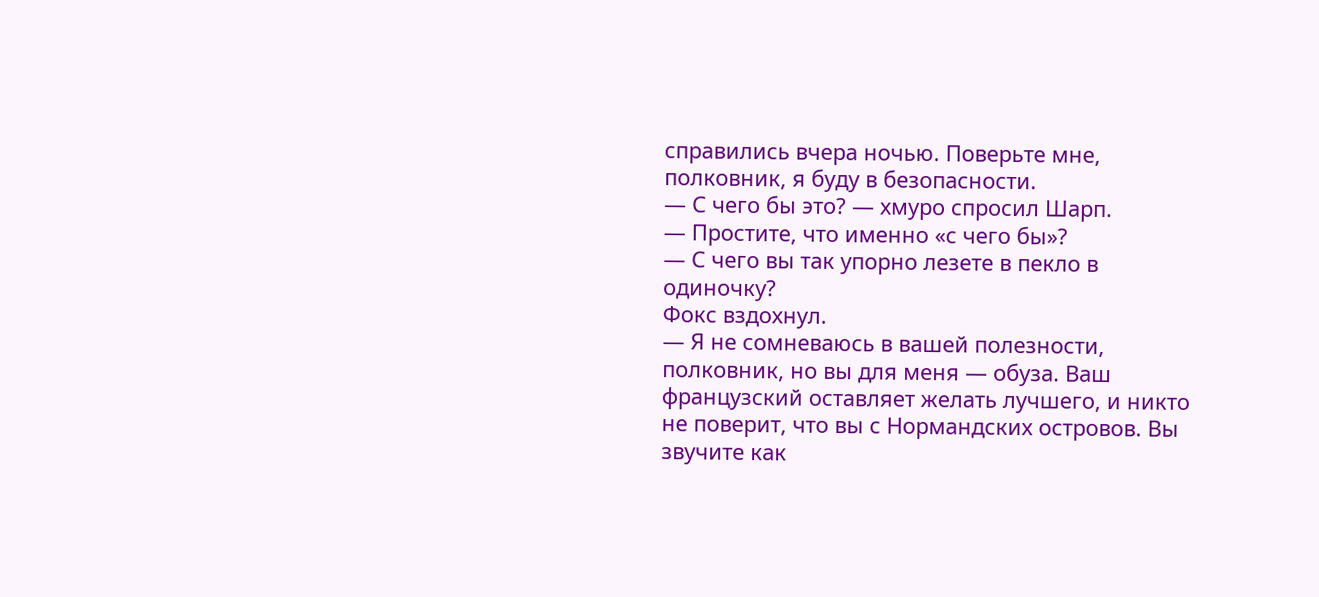справились вчера ночью. Поверьте мне, полковник, я буду в безопасности.
— С чего бы это? — хмуро спросил Шарп.
— Простите, что именно «с чего бы»?
— С чего вы так упорно лезете в пекло в одиночку?
Фокс вздохнул.
— Я не сомневаюсь в вашей полезности, полковник, но вы для меня — обуза. Ваш французский оставляет желать лучшего, и никто не поверит, что вы с Нормандских островов. Вы звучите как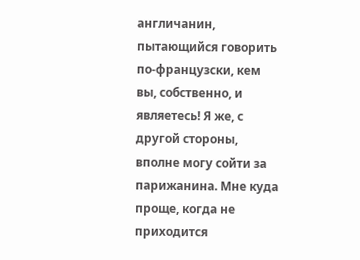англичанин, пытающийся говорить по-французски, кем вы, собственно, и являетесь! Я же, с другой стороны, вполне могу сойти за парижанина. Мне куда проще, когда не приходится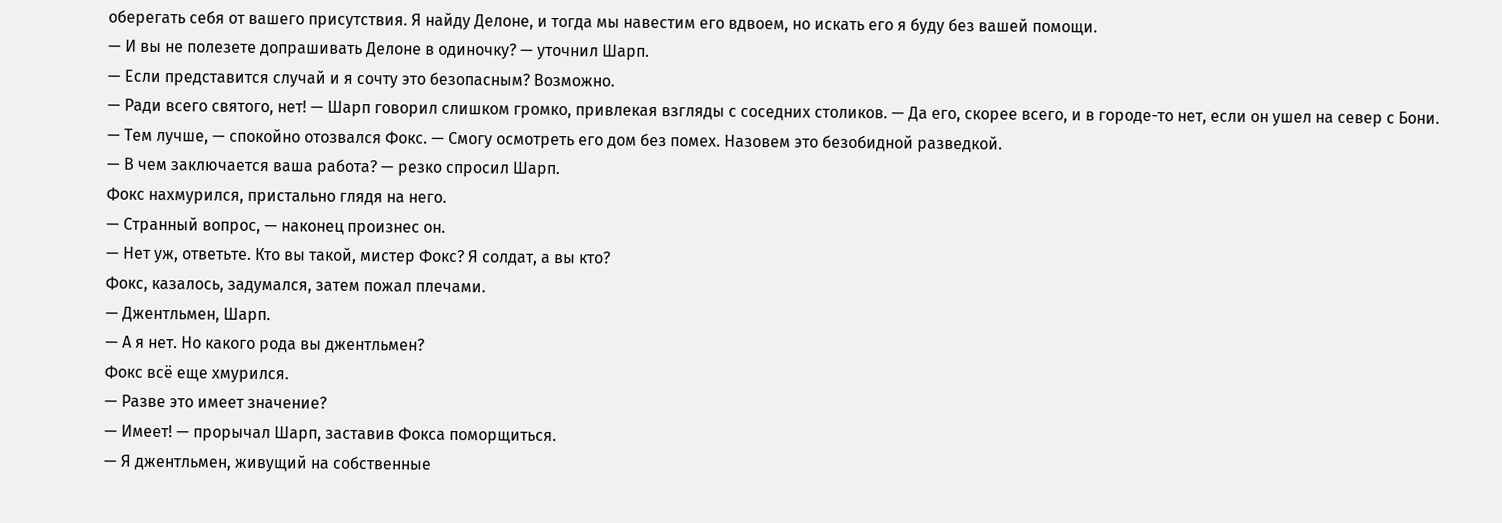оберегать себя от вашего присутствия. Я найду Делоне, и тогда мы навестим его вдвоем, но искать его я буду без вашей помощи.
— И вы не полезете допрашивать Делоне в одиночку? — уточнил Шарп.
— Если представится случай и я сочту это безопасным? Возможно.
— Ради всего святого, нет! — Шарп говорил слишком громко, привлекая взгляды с соседних столиков. — Да его, скорее всего, и в городе-то нет, если он ушел на север с Бони.
— Тем лучше, — спокойно отозвался Фокс. — Смогу осмотреть его дом без помех. Назовем это безобидной разведкой.
— В чем заключается ваша работа? — резко спросил Шарп.
Фокс нахмурился, пристально глядя на него.
— Странный вопрос, — наконец произнес он.
— Нет уж, ответьте. Кто вы такой, мистер Фокс? Я солдат, а вы кто?
Фокс, казалось, задумался, затем пожал плечами.
— Джентльмен, Шарп.
— А я нет. Но какого рода вы джентльмен?
Фокс всё еще хмурился.
— Разве это имеет значение?
— Имеет! — прорычал Шарп, заставив Фокса поморщиться.
— Я джентльмен, живущий на собственные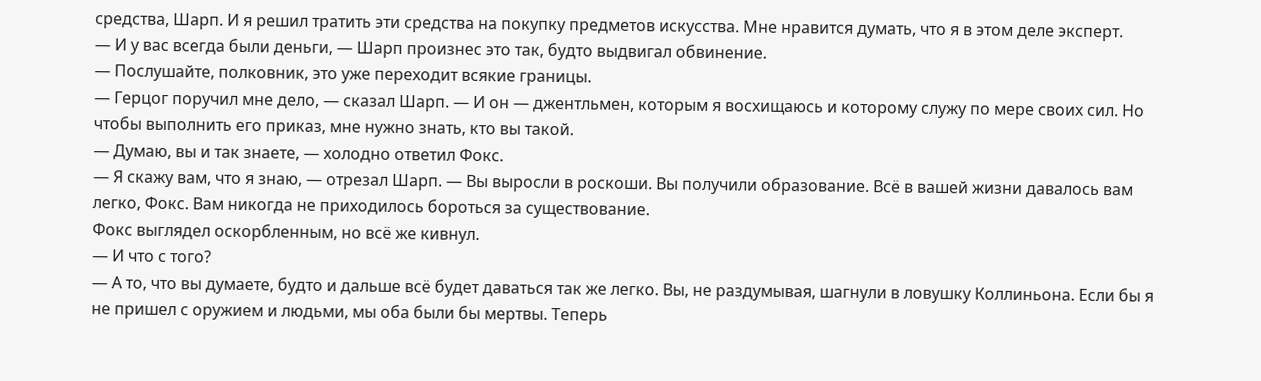средства, Шарп. И я решил тратить эти средства на покупку предметов искусства. Мне нравится думать, что я в этом деле эксперт.
— И у вас всегда были деньги, — Шарп произнес это так, будто выдвигал обвинение.
— Послушайте, полковник, это уже переходит всякие границы.
— Герцог поручил мне дело, — сказал Шарп. — И он — джентльмен, которым я восхищаюсь и которому служу по мере своих сил. Но чтобы выполнить его приказ, мне нужно знать, кто вы такой.
— Думаю, вы и так знаете, — холодно ответил Фокс.
— Я скажу вам, что я знаю, — отрезал Шарп. — Вы выросли в роскоши. Вы получили образование. Всё в вашей жизни давалось вам легко, Фокс. Вам никогда не приходилось бороться за существование.
Фокс выглядел оскорбленным, но всё же кивнул.
— И что с того?
— А то, что вы думаете, будто и дальше всё будет даваться так же легко. Вы, не раздумывая, шагнули в ловушку Коллиньона. Если бы я не пришел с оружием и людьми, мы оба были бы мертвы. Теперь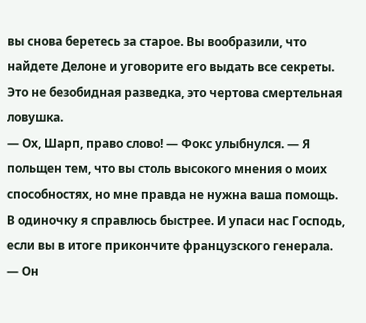вы снова беретесь за старое. Вы вообразили, что найдете Делоне и уговорите его выдать все секреты. Это не безобидная разведка, это чертова смертельная ловушка.
— Ох, Шарп, право слово! — Фокс улыбнулся. — Я польщен тем, что вы столь высокого мнения о моих способностях, но мне правда не нужна ваша помощь. В одиночку я справлюсь быстрее. И упаси нас Господь, если вы в итоге прикончите французского генерала. — Он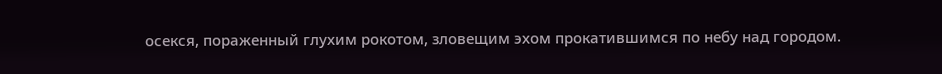осекся, пораженный глухим рокотом, зловещим эхом прокатившимся по небу над городом.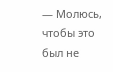— Молюсь, чтобы это был не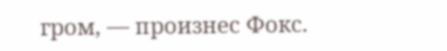гром, — произнес Фокс.